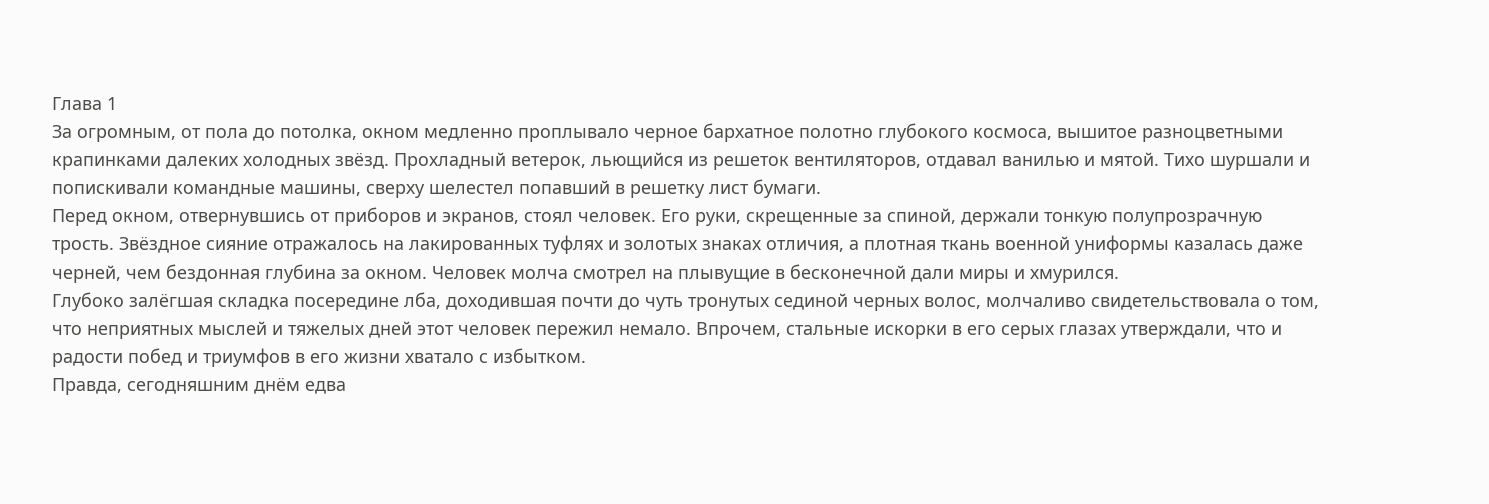Глава 1
За огромным, от пола до потолка, окном медленно проплывало черное бархатное полотно глубокого космоса, вышитое разноцветными крапинками далеких холодных звёзд. Прохладный ветерок, льющийся из решеток вентиляторов, отдавал ванилью и мятой. Тихо шуршали и попискивали командные машины, сверху шелестел попавший в решетку лист бумаги.
Перед окном, отвернувшись от приборов и экранов, стоял человек. Его руки, скрещенные за спиной, держали тонкую полупрозрачную трость. Звёздное сияние отражалось на лакированных туфлях и золотых знаках отличия, а плотная ткань военной униформы казалась даже черней, чем бездонная глубина за окном. Человек молча смотрел на плывущие в бесконечной дали миры и хмурился.
Глубоко залёгшая складка посередине лба, доходившая почти до чуть тронутых сединой черных волос, молчаливо свидетельствовала о том, что неприятных мыслей и тяжелых дней этот человек пережил немало. Впрочем, стальные искорки в его серых глазах утверждали, что и радости побед и триумфов в его жизни хватало с избытком.
Правда, сегодняшним днём едва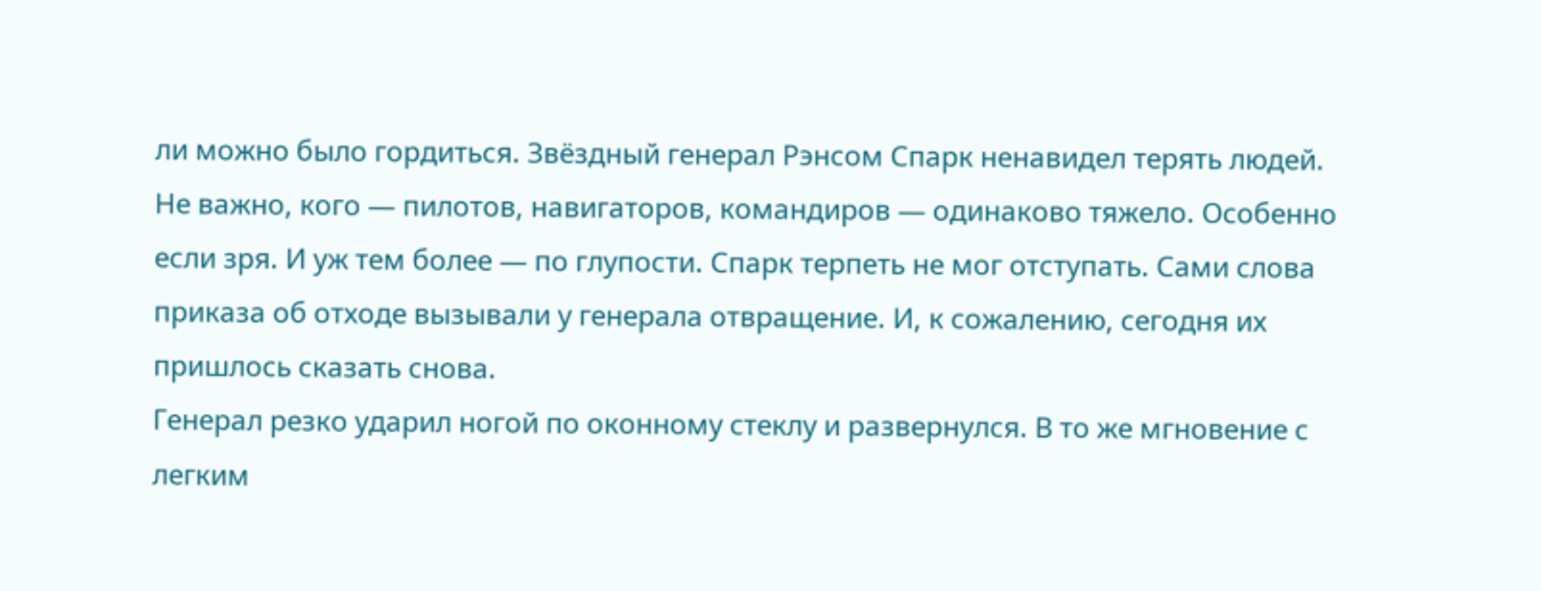ли можно было гордиться. Звёздный генерал Рэнсом Спарк ненавидел терять людей. Не важно, кого — пилотов, навигаторов, командиров — одинаково тяжело. Особенно если зря. И уж тем более — по глупости. Спарк терпеть не мог отступать. Сами слова приказа об отходе вызывали у генерала отвращение. И, к сожалению, сегодня их пришлось сказать снова.
Генерал резко ударил ногой по оконному стеклу и развернулся. В то же мгновение с легким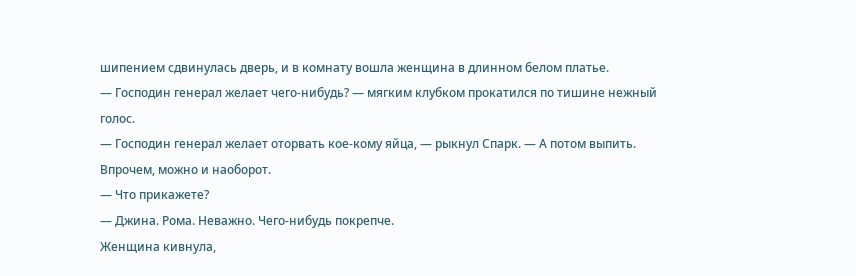шипением сдвинулась дверь, и в комнату вошла женщина в длинном белом платье.
— Господин генерал желает чего-нибудь? — мягким клубком прокатился по тишине нежный голос.
— Господин генерал желает оторвать кое-кому яйца, — рыкнул Спарк. — А потом выпить. Впрочем, можно и наоборот.
— Что прикажете?
— Джина. Рома. Неважно. Чего-нибудь покрепче.
Женщина кивнула,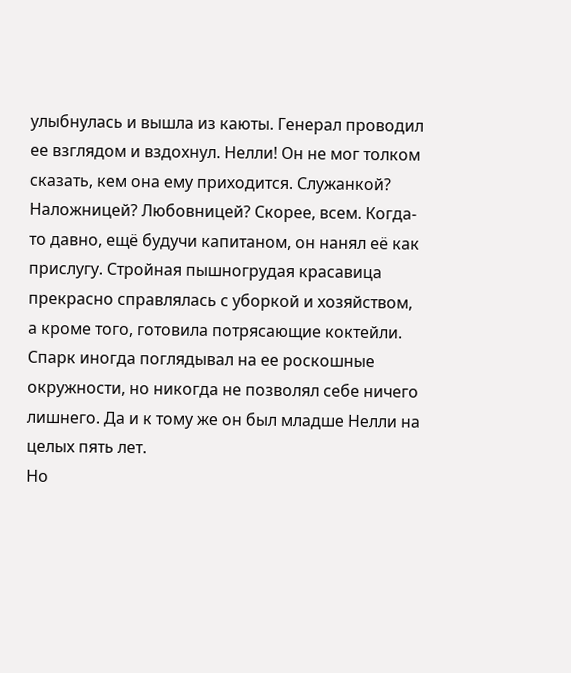улыбнулась и вышла из каюты. Генерал проводил ее взглядом и вздохнул. Нелли! Он не мог толком сказать, кем она ему приходится. Служанкой? Наложницей? Любовницей? Скорее, всем. Когда-то давно, ещё будучи капитаном, он нанял её как прислугу. Стройная пышногрудая красавица прекрасно справлялась с уборкой и хозяйством, а кроме того, готовила потрясающие коктейли. Спарк иногда поглядывал на ее роскошные окружности, но никогда не позволял себе ничего лишнего. Да и к тому же он был младше Нелли на целых пять лет.
Но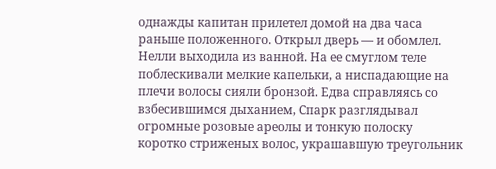однажды капитан прилетел домой на два часа раньше положенного. Открыл дверь — и обомлел. Нелли выходила из ванной. На ее смуглом теле поблескивали мелкие капельки, а ниспадающие на плечи волосы сияли бронзой. Едва справляясь со взбесившимся дыханием, Спарк разглядывал огромные розовые ареолы и тонкую полоску коротко стриженых волос, украшавшую треугольник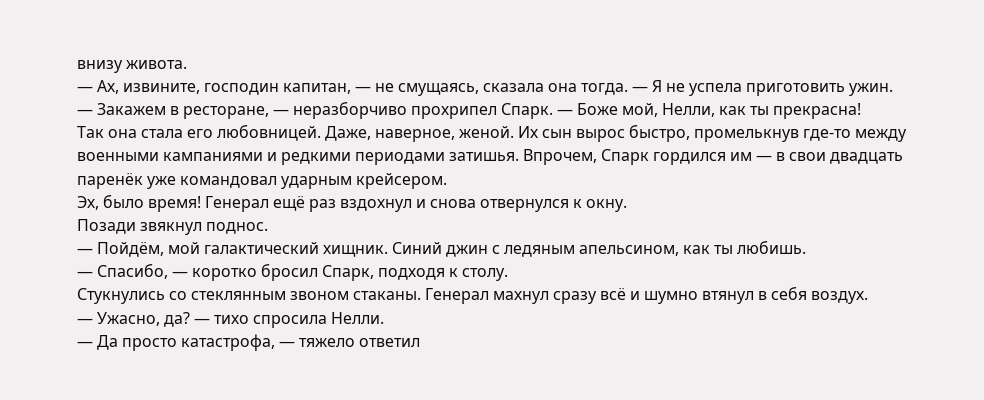внизу живота.
— Ах, извините, господин капитан, — не смущаясь, сказала она тогда. — Я не успела приготовить ужин.
— Закажем в ресторане, — неразборчиво прохрипел Спарк. — Боже мой, Нелли, как ты прекрасна!
Так она стала его любовницей. Даже, наверное, женой. Их сын вырос быстро, промелькнув где-то между военными кампаниями и редкими периодами затишья. Впрочем, Спарк гордился им — в свои двадцать паренёк уже командовал ударным крейсером.
Эх, было время! Генерал ещё раз вздохнул и снова отвернулся к окну.
Позади звякнул поднос.
— Пойдём, мой галактический хищник. Синий джин с ледяным апельсином, как ты любишь.
— Спасибо, — коротко бросил Спарк, подходя к столу.
Стукнулись со стеклянным звоном стаканы. Генерал махнул сразу всё и шумно втянул в себя воздух.
— Ужасно, да? — тихо спросила Нелли.
— Да просто катастрофа, — тяжело ответил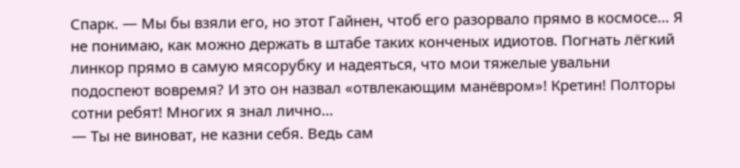Спарк. — Мы бы взяли его, но этот Гайнен, чтоб его разорвало прямо в космосе… Я не понимаю, как можно держать в штабе таких конченых идиотов. Погнать лёгкий линкор прямо в самую мясорубку и надеяться, что мои тяжелые увальни подоспеют вовремя? И это он назвал «отвлекающим манёвром»! Кретин! Полторы сотни ребят! Многих я знал лично…
— Ты не виноват, не казни себя. Ведь сам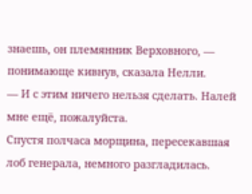знаешь, он племянник Верховного, — понимающе кивнув, сказала Нелли.
— И с этим ничего нельзя сделать. Налей мне ещё, пожалуйста.
Спустя полчаса морщина, пересекавшая лоб генерала, немного разгладилась.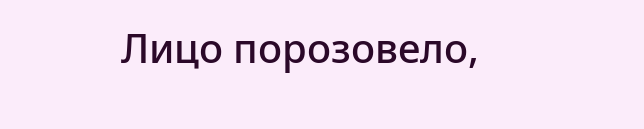Лицо порозовело,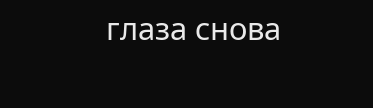глаза снова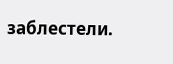заблестели.